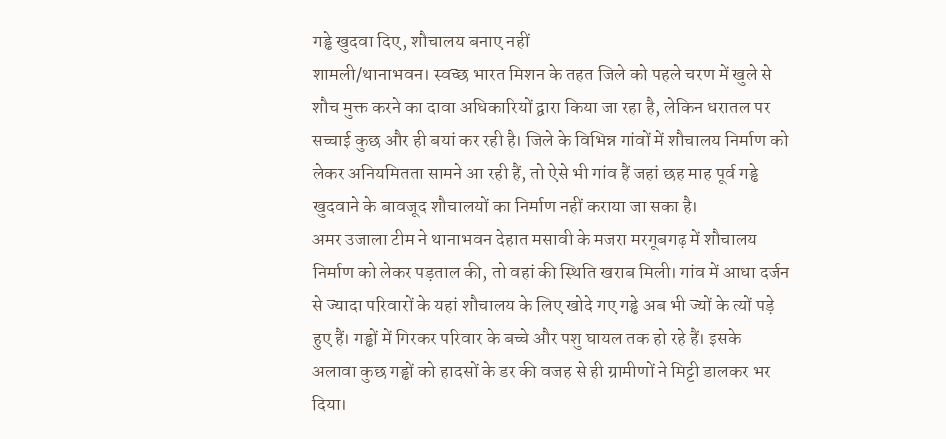गड्ढे खुदवा दिए, शौचालय बनाए नहीं
शामली/थानाभवन। स्वच्छ भारत मिशन के तहत जिले को पहले चरण में खुले से शौच मुक्त करने का दावा अधिकारियों द्वारा किया जा रहा है, लेकिन धरातल पर सच्चाई कुछ और ही बयां कर रही है। जिले के विभिन्न गांवों में शौचालय निर्माण को लेकर अनियमितता सामने आ रही हैं, तो ऐसे भी गांव हैं जहां छह माह पूर्व गड्ढे खुदवाने के बावजूद शौचालयों का निर्माण नहीं कराया जा सका है।
अमर उजाला टीम ने थानाभवन देहात मसावी के मजरा मरगूबगढ़ में शौचालय निर्माण को लेकर पड़ताल की, तो वहां की स्थिति खराब मिली। गांव में आधा दर्जन से ज्यादा परिवारों के यहां शौचालय के लिए खोदे गए गड्ढे अब भी ज्यों के त्यों पड़े हुए हैं। गड्ढों में गिरकर परिवार के बच्चे और पशु घायल तक हो रहे हैं। इसके अलावा कुछ गड्ढों को हादसों के डर की वजह से ही ग्रामीणों ने मिट्टी डालकर भर दिया।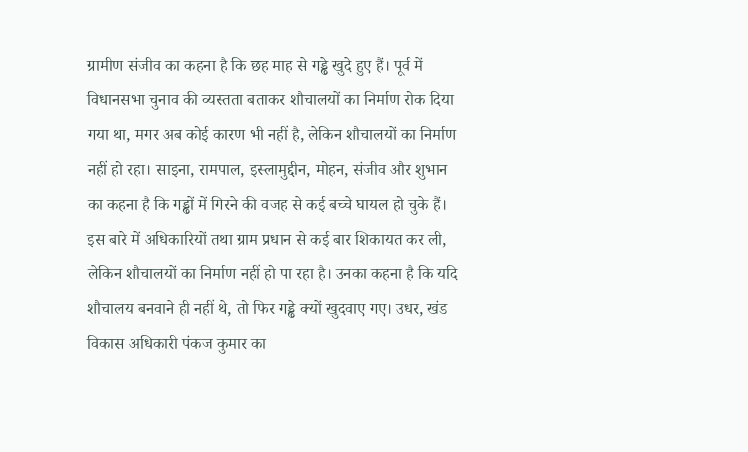ग्रामीण संजीव का कहना है कि छह माह से गड्ढे खुदे हुए हैं। पूर्व में विधानसभा चुनाव की व्यस्तता बताकर शौचालयों का निर्माण रोक दिया गया था, मगर अब कोई कारण भी नहीं है, लेकिन शौचालयों का निर्माण नहीं हो रहा। साइना, रामपाल, इस्लामुद्दीन, मोहन, संजीव और शुभान का कहना है कि गड्ढों में गिरने की वजह से कई बच्चे घायल हो चुके हैं। इस बारे में अधिकारियों तथा ग्राम प्रधान से कई बार शिकायत कर ली, लेकिन शौचालयों का निर्माण नहीं हो पा रहा है। उनका कहना है कि यदि शौचालय बनवाने ही नहीं थे, तो फिर गड्ढे क्यों खुदवाए गए। उधर, खंड विकास अधिकारी पंकज कुमार का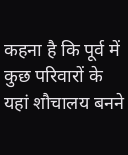कहना है कि पूर्व में कुछ परिवारों के यहां शौचालय बनने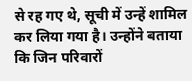से रह गए थे, सूची में उन्हें शामिल कर लिया गया है। उन्होंने बताया कि जिन परिवारों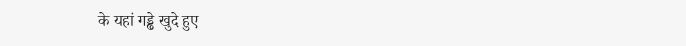के यहां गड्ढे खुदे हुए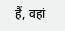हैं, वहां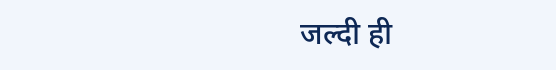जल्दी ही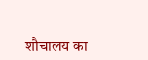शौचालय का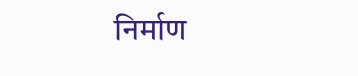निर्माण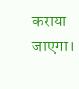कराया जाएगा।